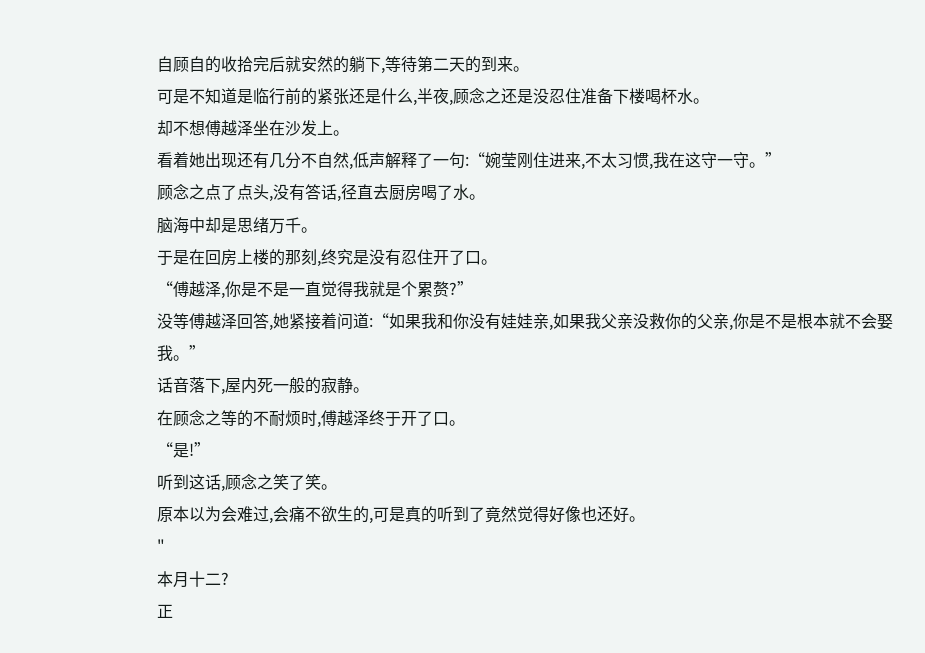自顾自的收拾完后就安然的躺下,等待第二天的到来。
可是不知道是临行前的紧张还是什么,半夜,顾念之还是没忍住准备下楼喝杯水。
却不想傅越泽坐在沙发上。
看着她出现还有几分不自然,低声解释了一句:“婉莹刚住进来,不太习惯,我在这守一守。”
顾念之点了点头,没有答话,径直去厨房喝了水。
脑海中却是思绪万千。
于是在回房上楼的那刻,终究是没有忍住开了口。
“傅越泽,你是不是一直觉得我就是个累赘?”
没等傅越泽回答,她紧接着问道:“如果我和你没有娃娃亲,如果我父亲没救你的父亲,你是不是根本就不会娶我。”
话音落下,屋内死一般的寂静。
在顾念之等的不耐烦时,傅越泽终于开了口。
“是!”
听到这话,顾念之笑了笑。
原本以为会难过,会痛不欲生的,可是真的听到了竟然觉得好像也还好。
"
本月十二?
正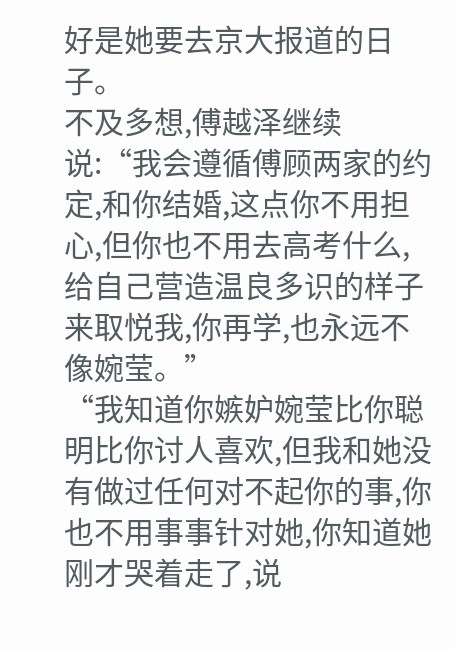好是她要去京大报道的日子。
不及多想,傅越泽继续说:“我会遵循傅顾两家的约定,和你结婚,这点你不用担心,但你也不用去高考什么,给自己营造温良多识的样子来取悦我,你再学,也永远不像婉莹。”
“我知道你嫉妒婉莹比你聪明比你讨人喜欢,但我和她没有做过任何对不起你的事,你也不用事事针对她,你知道她刚才哭着走了,说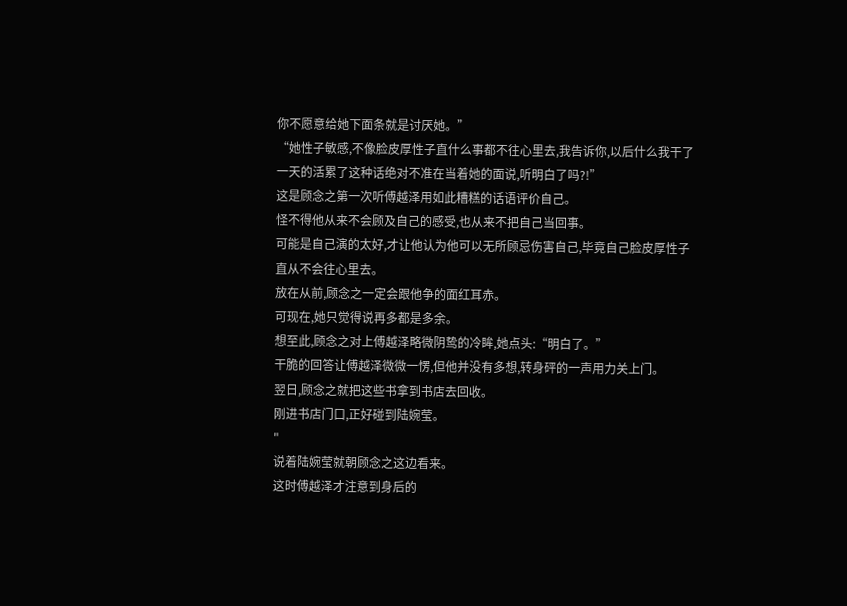你不愿意给她下面条就是讨厌她。”
“她性子敏感,不像脸皮厚性子直什么事都不往心里去,我告诉你,以后什么我干了一天的活累了这种话绝对不准在当着她的面说,听明白了吗?!”
这是顾念之第一次听傅越泽用如此糟糕的话语评价自己。
怪不得他从来不会顾及自己的感受,也从来不把自己当回事。
可能是自己演的太好,才让他认为他可以无所顾忌伤害自己,毕竟自己脸皮厚性子直从不会往心里去。
放在从前,顾念之一定会跟他争的面红耳赤。
可现在,她只觉得说再多都是多余。
想至此,顾念之对上傅越泽略微阴鸷的冷眸,她点头:“明白了。”
干脆的回答让傅越泽微微一愣,但他并没有多想,转身砰的一声用力关上门。
翌日,顾念之就把这些书拿到书店去回收。
刚进书店门口,正好碰到陆婉莹。
"
说着陆婉莹就朝顾念之这边看来。
这时傅越泽才注意到身后的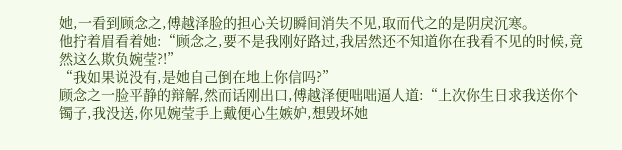她,一看到顾念之,傅越泽脸的担心关切瞬间消失不见,取而代之的是阴戾沉寒。
他拧着眉看着她:“顾念之,要不是我刚好路过,我居然还不知道你在我看不见的时候,竟然这么欺负婉莹?!”
“我如果说没有,是她自己倒在地上你信吗?”
顾念之一脸平静的辩解,然而话刚出口,傅越泽便咄咄逼人道:“上次你生日求我送你个镯子,我没送,你见婉莹手上戴便心生嫉妒,想毁坏她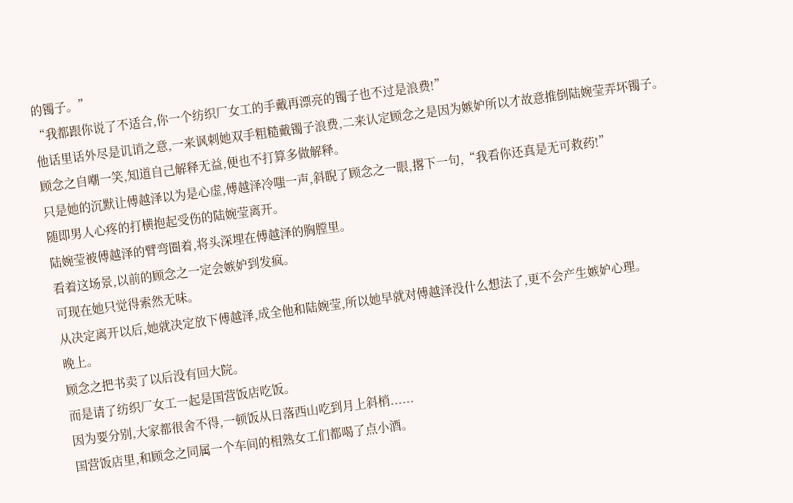的镯子。”
“我都跟你说了不适合,你一个纺织厂女工的手戴再漂亮的镯子也不过是浪费!”
他话里话外尽是讥诮之意,一来讽刺她双手粗糙戴镯子浪费,二来认定顾念之是因为嫉妒所以才故意推倒陆婉莹弄坏镯子。
顾念之自嘲一笑,知道自己解释无益,便也不打算多做解释。
只是她的沉默让傅越泽以为是心虚,傅越泽冷嗤一声,斜睨了顾念之一眼,撂下一句,“我看你还真是无可救药!”
随即男人心疼的打横抱起受伤的陆婉莹离开。
陆婉莹被傅越泽的臂弯圈着,将头深埋在傅越泽的胸膛里。
看着这场景,以前的顾念之一定会嫉妒到发疯。
可现在她只觉得索然无味。
从决定离开以后,她就决定放下傅越泽,成全他和陆婉莹,所以她早就对傅越泽没什么想法了,更不会产生嫉妒心理。
晚上。
顾念之把书卖了以后没有回大院。
而是请了纺织厂女工一起是国营饭店吃饭。
因为要分别,大家都很舍不得,一顿饭从日落西山吃到月上斜梢......
国营饭店里,和顾念之同属一个车间的相熟女工们都喝了点小酒。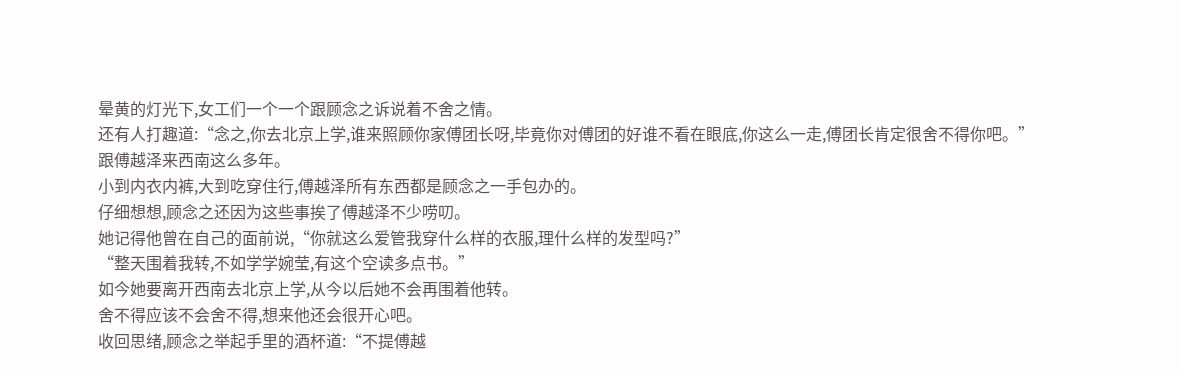晕黄的灯光下,女工们一个一个跟顾念之诉说着不舍之情。
还有人打趣道:“念之,你去北京上学,谁来照顾你家傅团长呀,毕竟你对傅团的好谁不看在眼底,你这么一走,傅团长肯定很舍不得你吧。”
跟傅越泽来西南这么多年。
小到内衣内裤,大到吃穿住行,傅越泽所有东西都是顾念之一手包办的。
仔细想想,顾念之还因为这些事挨了傅越泽不少唠叨。
她记得他曾在自己的面前说,“你就这么爱管我穿什么样的衣服,理什么样的发型吗?”
“整天围着我转,不如学学婉莹,有这个空读多点书。”
如今她要离开西南去北京上学,从今以后她不会再围着他转。
舍不得应该不会舍不得,想来他还会很开心吧。
收回思绪,顾念之举起手里的酒杯道:“不提傅越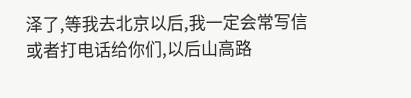泽了,等我去北京以后,我一定会常写信或者打电话给你们,以后山高路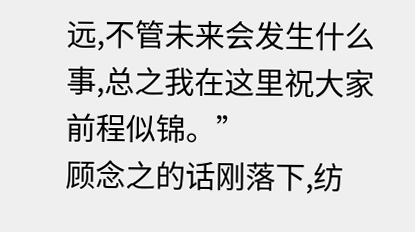远,不管未来会发生什么事,总之我在这里祝大家前程似锦。”
顾念之的话刚落下,纺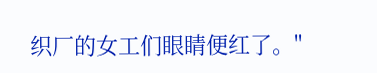织厂的女工们眼睛便红了。"